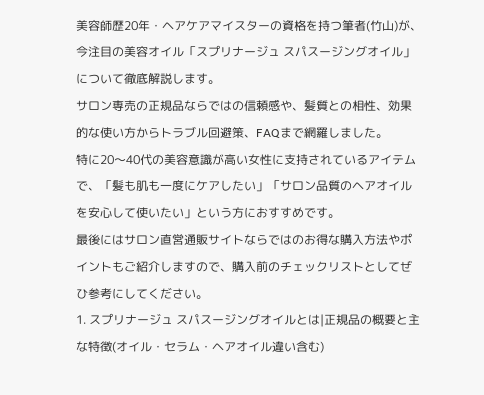美容師歴20年・ヘアケアマイスターの資格を持つ筆者(竹山)が、今注目の美容オイル「スプリナージュ スパスージングオイル」について徹底解説します。
サロン専売の正規品ならではの信頼感や、髪質との相性、効果的な使い方からトラブル回避策、FAQまで網羅しました。
特に20〜40代の美容意識が高い女性に支持されているアイテムで、「髪も肌も一度にケアしたい」「サロン品質のヘアオイルを安心して使いたい」という方におすすめです。
最後にはサロン直営通販サイトならではのお得な購入方法やポイントもご紹介しますので、購入前のチェックリストとしてぜひ参考にしてください。
1. スプリナージュ スパスージングオイルとは|正規品の概要と主な特徴(オイル・セラム・ヘアオイル違い含む)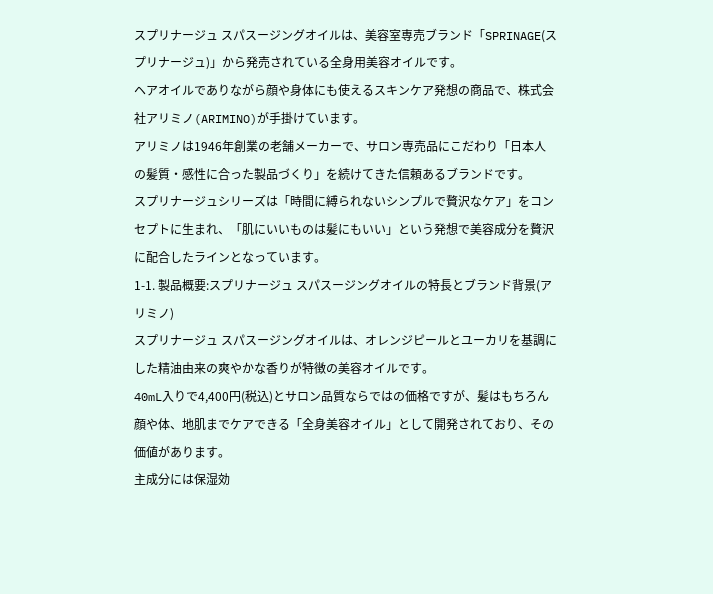スプリナージュ スパスージングオイルは、美容室専売ブランド「SPRINAGE(スプリナージュ)」から発売されている全身用美容オイルです。
ヘアオイルでありながら顔や身体にも使えるスキンケア発想の商品で、株式会社アリミノ(ARIMINO)が手掛けています。
アリミノは1946年創業の老舗メーカーで、サロン専売品にこだわり「日本人の髪質・感性に合った製品づくり」を続けてきた信頼あるブランドです。
スプリナージュシリーズは「時間に縛られないシンプルで贅沢なケア」をコンセプトに生まれ、「肌にいいものは髪にもいい」という発想で美容成分を贅沢に配合したラインとなっています。
1-1. 製品概要:スプリナージュ スパスージングオイルの特長とブランド背景(アリミノ)
スプリナージュ スパスージングオイルは、オレンジピールとユーカリを基調にした精油由来の爽やかな香りが特徴の美容オイルです。
40mL入りで4,400円(税込)とサロン品質ならではの価格ですが、髪はもちろん顔や体、地肌までケアできる「全身美容オイル」として開発されており、その価値があります。
主成分には保湿効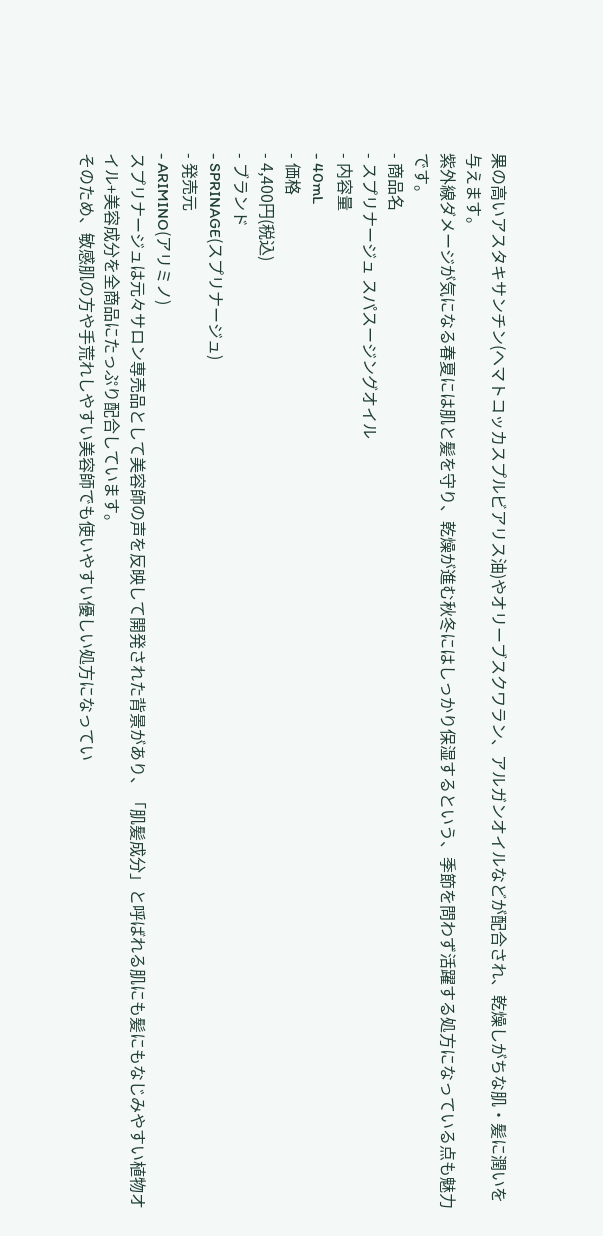果の高いアスタキサンチン(ヘマトコッカスプルビアリス油)やオリーブスクワラン、アルガンオイルなどが配合され、乾燥しがちな肌・髪に潤いを与えます。
紫外線ダメージが気になる春夏には肌と髪を守り、乾燥が進む秋冬にはしっかり保湿するという、季節を問わず活躍する処方になっている点も魅力です。
- 商品名
- スプリナージュ スパスージングオイル
- 内容量
- 40mL
- 価格
- 4,400円(税込)
- ブランド
- SPRINAGE(スプリナージュ)
- 発売元
- ARIMINO(アリミノ)
スプリナージュは元々サロン専売品として美容師の声を反映して開発された背景があり、「肌髪成分」と呼ばれる肌にも髪にもなじみやすい植物オイル+美容成分を全商品にたっぷり配合しています。
そのため、敏感肌の方や手荒れしやすい美容師でも使いやすい優しい処方になってい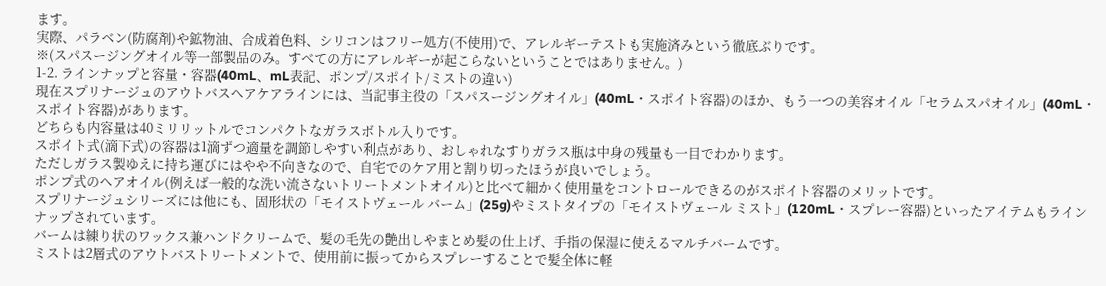ます。
実際、パラベン(防腐剤)や鉱物油、合成着色料、シリコンはフリー処方(不使用)で、アレルギーテストも実施済みという徹底ぶりです。
※(スパスージングオイル等一部製品のみ。すべての方にアレルギーが起こらないということではありません。)
1-2. ラインナップと容量・容器(40mL、mL表記、ポンプ/スポイト/ミストの違い)
現在スプリナージュのアウトバスヘアケアラインには、当記事主役の「スパスージングオイル」(40mL・スポイト容器)のほか、もう一つの美容オイル「セラムスパオイル」(40mL・スポイト容器)があります。
どちらも内容量は40ミリリットルでコンパクトなガラスボトル入りです。
スポイト式(滴下式)の容器は1滴ずつ適量を調節しやすい利点があり、おしゃれなすりガラス瓶は中身の残量も一目でわかります。
ただしガラス製ゆえに持ち運びにはやや不向きなので、自宅でのケア用と割り切ったほうが良いでしょう。
ポンプ式のヘアオイル(例えば一般的な洗い流さないトリートメントオイル)と比べて細かく使用量をコントロールできるのがスポイト容器のメリットです。
スプリナージュシリーズには他にも、固形状の「モイストヴェール バーム」(25g)やミストタイプの「モイストヴェール ミスト」(120mL・スプレー容器)といったアイテムもラインナップされています。
バームは練り状のワックス兼ハンドクリームで、髪の毛先の艶出しやまとめ髪の仕上げ、手指の保湿に使えるマルチバームです。
ミストは2層式のアウトバストリートメントで、使用前に振ってからスプレーすることで髪全体に軽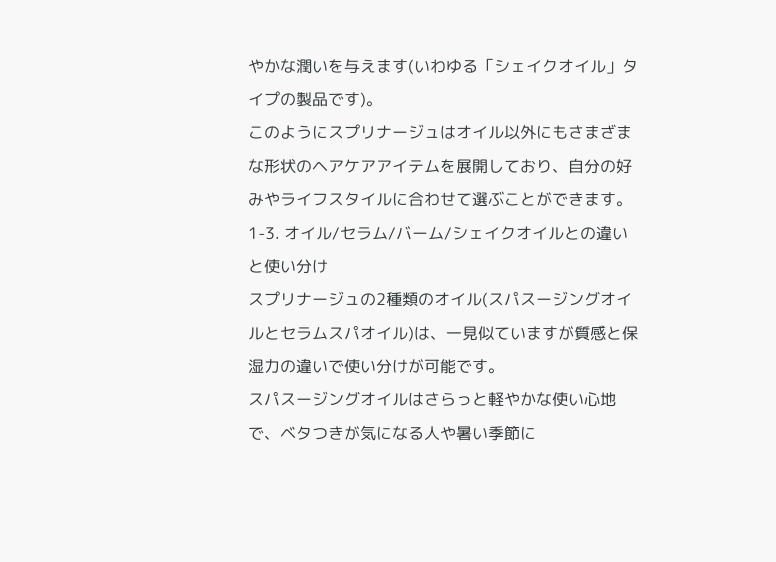やかな潤いを与えます(いわゆる「シェイクオイル」タイプの製品です)。
このようにスプリナージュはオイル以外にもさまざまな形状のヘアケアアイテムを展開しており、自分の好みやライフスタイルに合わせて選ぶことができます。
1-3. オイル/セラム/バーム/シェイクオイルとの違いと使い分け
スプリナージュの2種類のオイル(スパスージングオイルとセラムスパオイル)は、一見似ていますが質感と保湿力の違いで使い分けが可能です。
スパスージングオイルはさらっと軽やかな使い心地で、ベタつきが気になる人や暑い季節に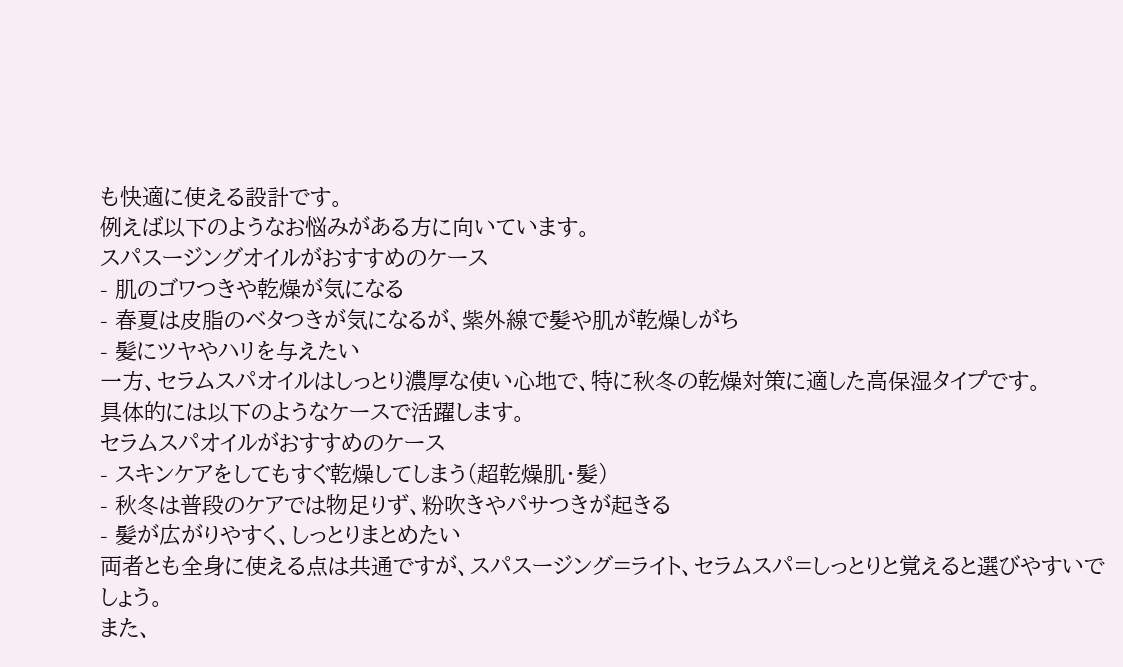も快適に使える設計です。
例えば以下のようなお悩みがある方に向いています。
スパスージングオイルがおすすめのケース
- 肌のゴワつきや乾燥が気になる
- 春夏は皮脂のベタつきが気になるが、紫外線で髪や肌が乾燥しがち
- 髪にツヤやハリを与えたい
一方、セラムスパオイルはしっとり濃厚な使い心地で、特に秋冬の乾燥対策に適した高保湿タイプです。
具体的には以下のようなケースで活躍します。
セラムスパオイルがおすすめのケース
- スキンケアをしてもすぐ乾燥してしまう(超乾燥肌・髪)
- 秋冬は普段のケアでは物足りず、粉吹きやパサつきが起きる
- 髪が広がりやすく、しっとりまとめたい
両者とも全身に使える点は共通ですが、スパスージング=ライト、セラムスパ=しっとりと覚えると選びやすいでしょう。
また、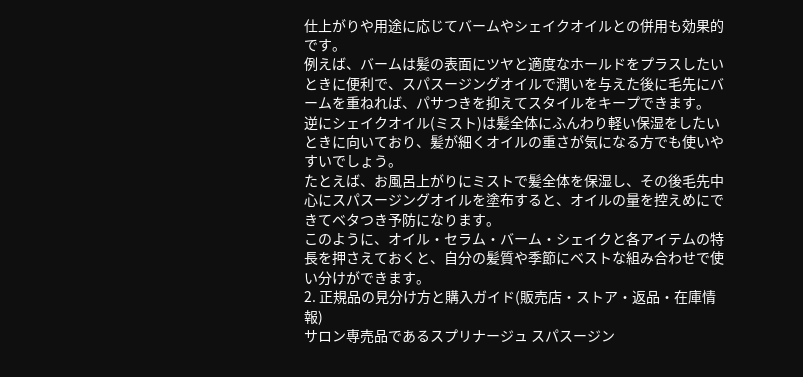仕上がりや用途に応じてバームやシェイクオイルとの併用も効果的です。
例えば、バームは髪の表面にツヤと適度なホールドをプラスしたいときに便利で、スパスージングオイルで潤いを与えた後に毛先にバームを重ねれば、パサつきを抑えてスタイルをキープできます。
逆にシェイクオイル(ミスト)は髪全体にふんわり軽い保湿をしたいときに向いており、髪が細くオイルの重さが気になる方でも使いやすいでしょう。
たとえば、お風呂上がりにミストで髪全体を保湿し、その後毛先中心にスパスージングオイルを塗布すると、オイルの量を控えめにできてベタつき予防になります。
このように、オイル・セラム・バーム・シェイクと各アイテムの特長を押さえておくと、自分の髪質や季節にベストな組み合わせで使い分けができます。
2. 正規品の見分け方と購入ガイド(販売店・ストア・返品・在庫情報)
サロン専売品であるスプリナージュ スパスージン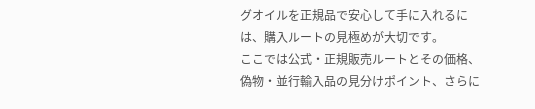グオイルを正規品で安心して手に入れるには、購入ルートの見極めが大切です。
ここでは公式・正規販売ルートとその価格、偽物・並行輸入品の見分けポイント、さらに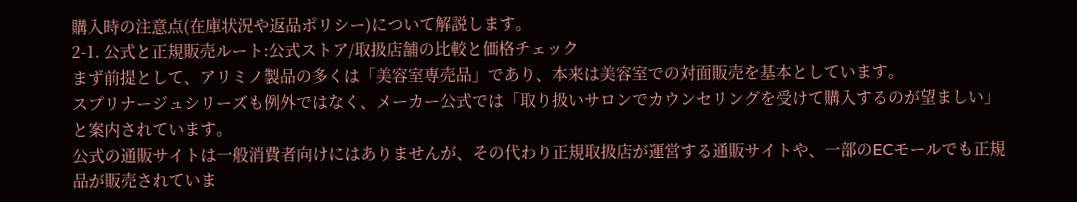購入時の注意点(在庫状況や返品ポリシー)について解説します。
2-1. 公式と正規販売ルート:公式ストア/取扱店舗の比較と価格チェック
まず前提として、アリミノ製品の多くは「美容室専売品」であり、本来は美容室での対面販売を基本としています。
スプリナージュシリーズも例外ではなく、メーカー公式では「取り扱いサロンでカウンセリングを受けて購入するのが望ましい」と案内されています。
公式の通販サイトは一般消費者向けにはありませんが、その代わり正規取扱店が運営する通販サイトや、一部のECモールでも正規品が販売されていま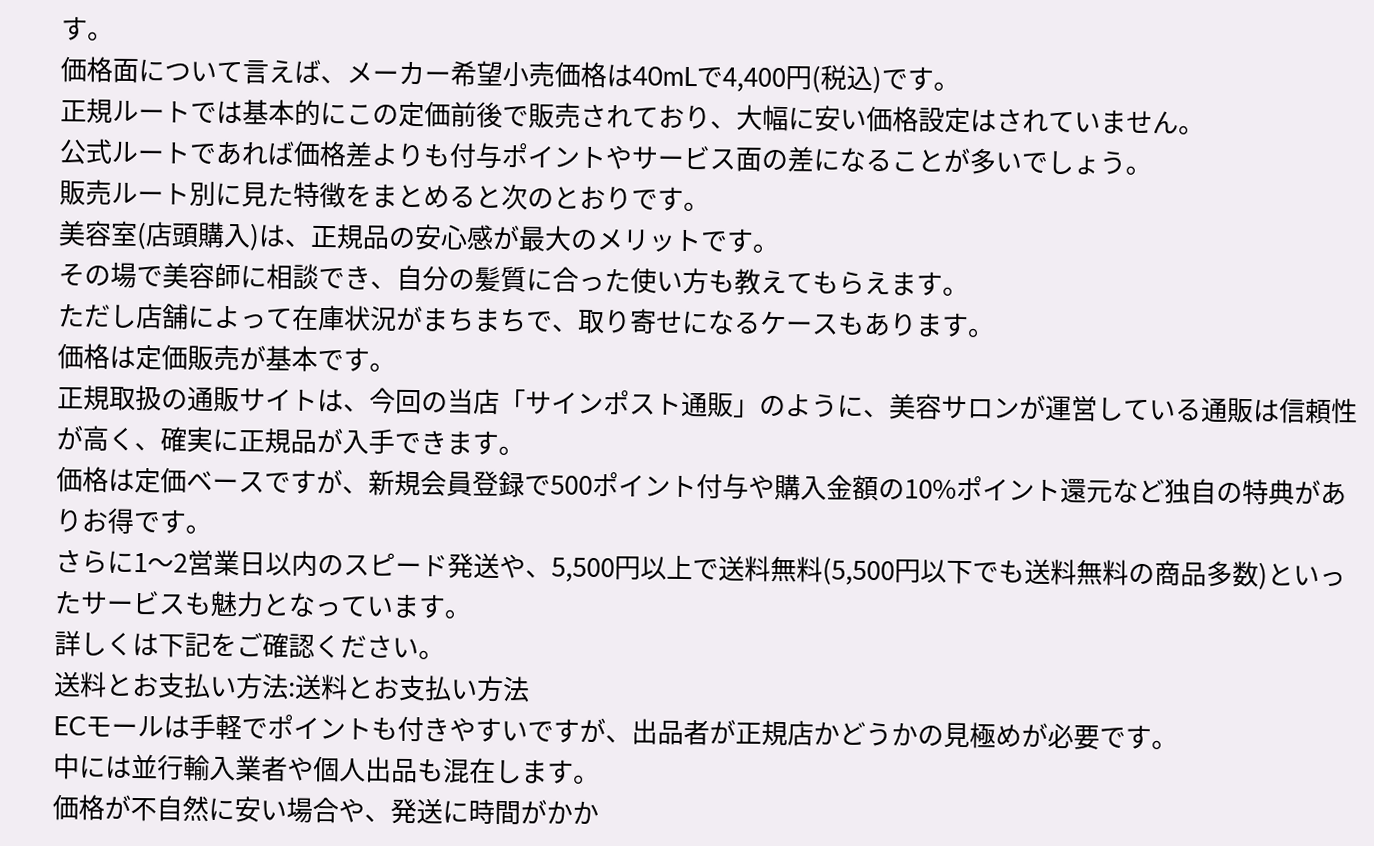す。
価格面について言えば、メーカー希望小売価格は40mLで4,400円(税込)です。
正規ルートでは基本的にこの定価前後で販売されており、大幅に安い価格設定はされていません。
公式ルートであれば価格差よりも付与ポイントやサービス面の差になることが多いでしょう。
販売ルート別に見た特徴をまとめると次のとおりです。
美容室(店頭購入)は、正規品の安心感が最大のメリットです。
その場で美容師に相談でき、自分の髪質に合った使い方も教えてもらえます。
ただし店舗によって在庫状況がまちまちで、取り寄せになるケースもあります。
価格は定価販売が基本です。
正規取扱の通販サイトは、今回の当店「サインポスト通販」のように、美容サロンが運営している通販は信頼性が高く、確実に正規品が入手できます。
価格は定価ベースですが、新規会員登録で500ポイント付与や購入金額の10%ポイント還元など独自の特典がありお得です。
さらに1〜2営業日以内のスピード発送や、5,500円以上で送料無料(5,500円以下でも送料無料の商品多数)といったサービスも魅力となっています。
詳しくは下記をご確認ください。
送料とお支払い方法:送料とお支払い方法
ECモールは手軽でポイントも付きやすいですが、出品者が正規店かどうかの見極めが必要です。
中には並行輸入業者や個人出品も混在します。
価格が不自然に安い場合や、発送に時間がかか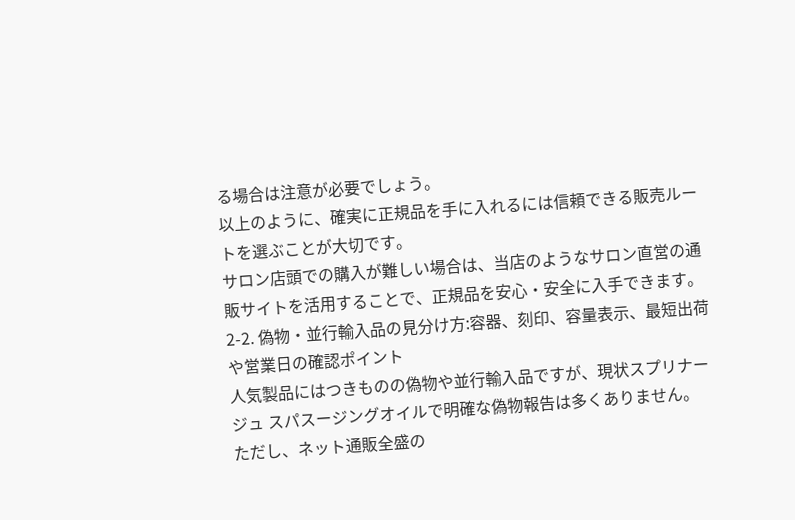る場合は注意が必要でしょう。
以上のように、確実に正規品を手に入れるには信頼できる販売ルートを選ぶことが大切です。
サロン店頭での購入が難しい場合は、当店のようなサロン直営の通販サイトを活用することで、正規品を安心・安全に入手できます。
2-2. 偽物・並行輸入品の見分け方:容器、刻印、容量表示、最短出荷や営業日の確認ポイント
人気製品にはつきものの偽物や並行輸入品ですが、現状スプリナージュ スパスージングオイルで明確な偽物報告は多くありません。
ただし、ネット通販全盛の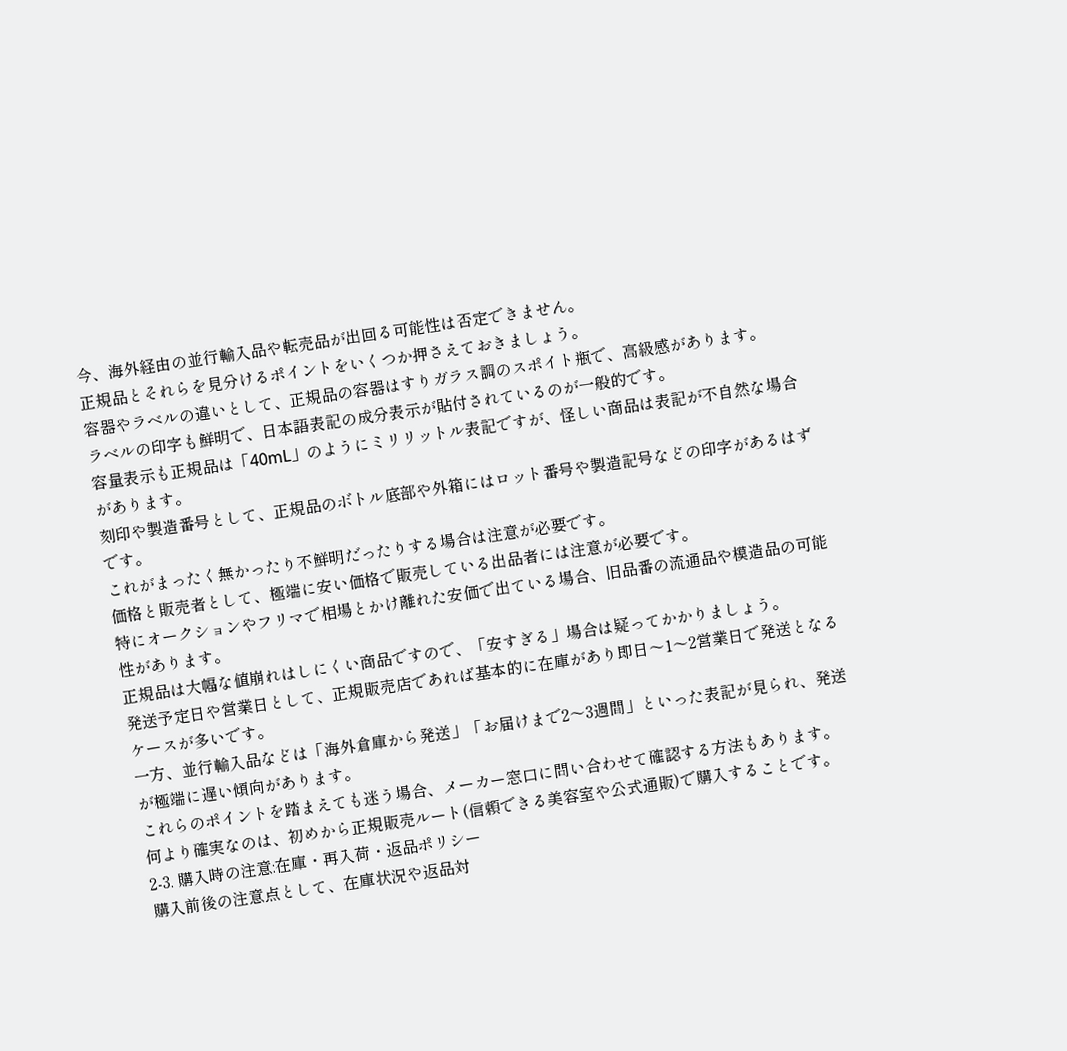今、海外経由の並行輸入品や転売品が出回る可能性は否定できません。
正規品とそれらを見分けるポイントをいくつか押さえておきましょう。
容器やラベルの違いとして、正規品の容器はすりガラス調のスポイト瓶で、高級感があります。
ラベルの印字も鮮明で、日本語表記の成分表示が貼付されているのが一般的です。
容量表示も正規品は「40mL」のようにミリリットル表記ですが、怪しい商品は表記が不自然な場合があります。
刻印や製造番号として、正規品のボトル底部や外箱にはロット番号や製造記号などの印字があるはずです。
これがまったく無かったり不鮮明だったりする場合は注意が必要です。
価格と販売者として、極端に安い価格で販売している出品者には注意が必要です。
特にオークションやフリマで相場とかけ離れた安価で出ている場合、旧品番の流通品や模造品の可能性があります。
正規品は大幅な値崩れはしにくい商品ですので、「安すぎる」場合は疑ってかかりましょう。
発送予定日や営業日として、正規販売店であれば基本的に在庫があり即日〜1〜2営業日で発送となるケースが多いです。
一方、並行輸入品などは「海外倉庫から発送」「お届けまで2〜3週間」といった表記が見られ、発送が極端に遅い傾向があります。
これらのポイントを踏まえても迷う場合、メーカー窓口に問い合わせて確認する方法もあります。
何より確実なのは、初めから正規販売ルート(信頼できる美容室や公式通販)で購入することです。
2-3. 購入時の注意:在庫・再入荷・返品ポリシー
購入前後の注意点として、在庫状況や返品対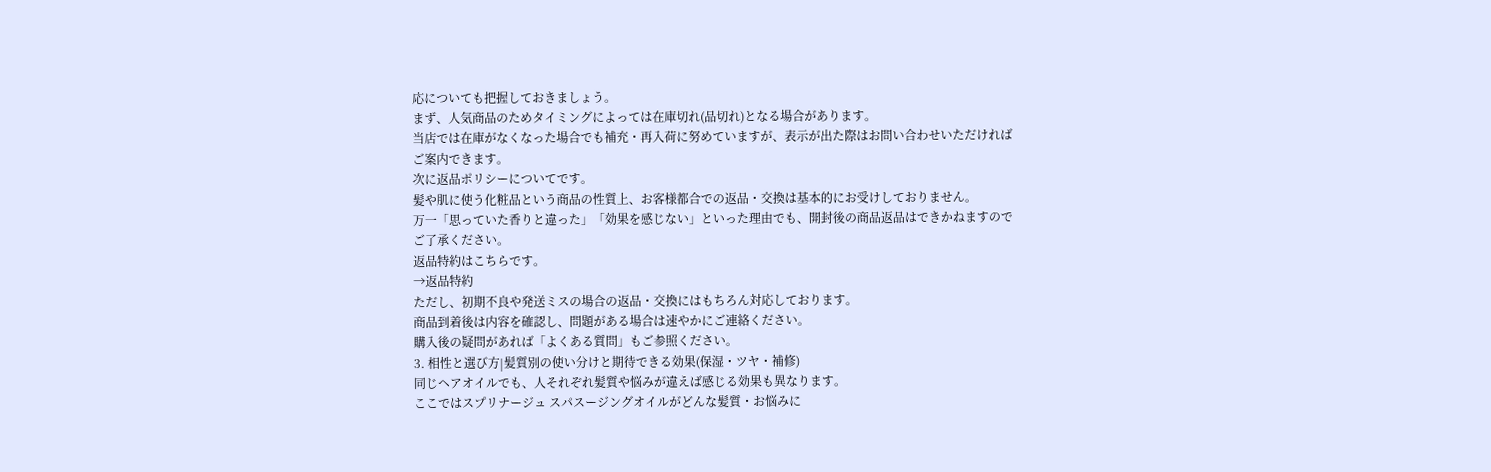応についても把握しておきましょう。
まず、人気商品のためタイミングによっては在庫切れ(品切れ)となる場合があります。
当店では在庫がなくなった場合でも補充・再入荷に努めていますが、表示が出た際はお問い合わせいただければご案内できます。
次に返品ポリシーについてです。
髪や肌に使う化粧品という商品の性質上、お客様都合での返品・交換は基本的にお受けしておりません。
万一「思っていた香りと違った」「効果を感じない」といった理由でも、開封後の商品返品はできかねますのでご了承ください。
返品特約はこちらです。
→返品特約
ただし、初期不良や発送ミスの場合の返品・交換にはもちろん対応しております。
商品到着後は内容を確認し、問題がある場合は速やかにご連絡ください。
購入後の疑問があれば「よくある質問」もご参照ください。
3. 相性と選び方|髪質別の使い分けと期待できる効果(保湿・ツヤ・補修)
同じヘアオイルでも、人それぞれ髪質や悩みが違えば感じる効果も異なります。
ここではスプリナージュ スパスージングオイルがどんな髪質・お悩みに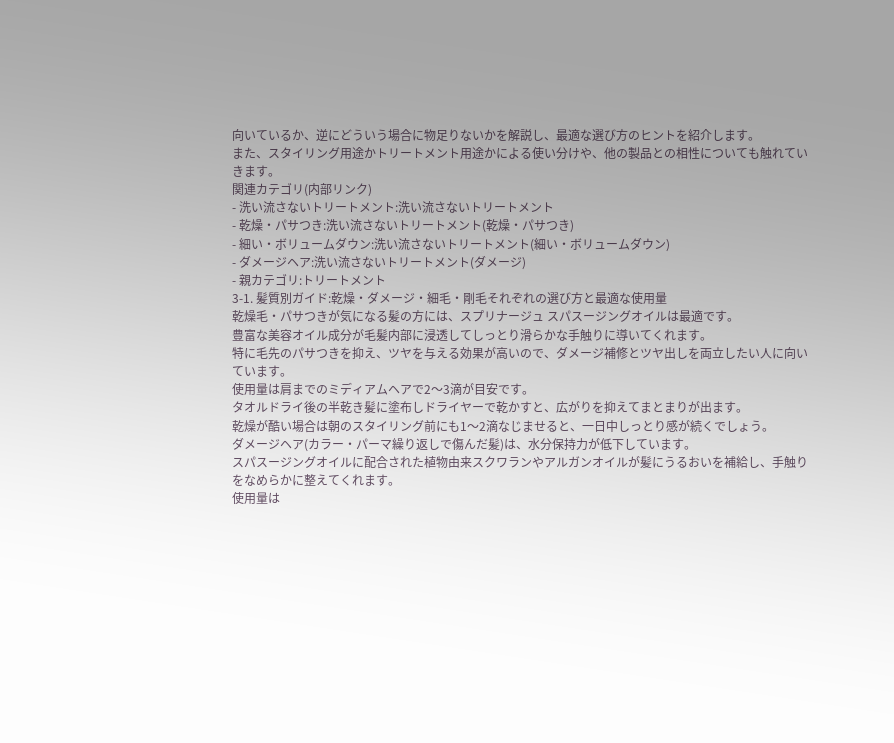向いているか、逆にどういう場合に物足りないかを解説し、最適な選び方のヒントを紹介します。
また、スタイリング用途かトリートメント用途かによる使い分けや、他の製品との相性についても触れていきます。
関連カテゴリ(内部リンク)
- 洗い流さないトリートメント:洗い流さないトリートメント
- 乾燥・パサつき:洗い流さないトリートメント(乾燥・パサつき)
- 細い・ボリュームダウン:洗い流さないトリートメント(細い・ボリュームダウン)
- ダメージヘア:洗い流さないトリートメント(ダメージ)
- 親カテゴリ:トリートメント
3-1. 髪質別ガイド:乾燥・ダメージ・細毛・剛毛それぞれの選び方と最適な使用量
乾燥毛・パサつきが気になる髪の方には、スプリナージュ スパスージングオイルは最適です。
豊富な美容オイル成分が毛髪内部に浸透してしっとり滑らかな手触りに導いてくれます。
特に毛先のパサつきを抑え、ツヤを与える効果が高いので、ダメージ補修とツヤ出しを両立したい人に向いています。
使用量は肩までのミディアムヘアで2〜3滴が目安です。
タオルドライ後の半乾き髪に塗布しドライヤーで乾かすと、広がりを抑えてまとまりが出ます。
乾燥が酷い場合は朝のスタイリング前にも1〜2滴なじませると、一日中しっとり感が続くでしょう。
ダメージヘア(カラー・パーマ繰り返しで傷んだ髪)は、水分保持力が低下しています。
スパスージングオイルに配合された植物由来スクワランやアルガンオイルが髪にうるおいを補給し、手触りをなめらかに整えてくれます。
使用量は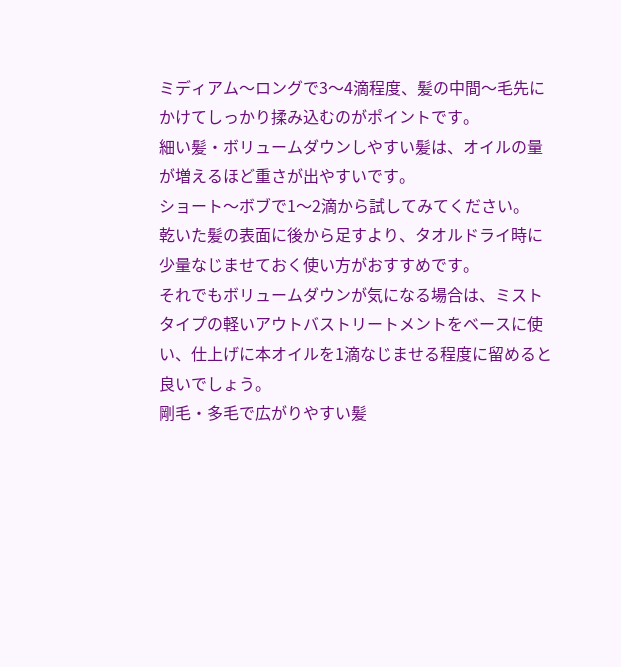ミディアム〜ロングで3〜4滴程度、髪の中間〜毛先にかけてしっかり揉み込むのがポイントです。
細い髪・ボリュームダウンしやすい髪は、オイルの量が増えるほど重さが出やすいです。
ショート〜ボブで1〜2滴から試してみてください。
乾いた髪の表面に後から足すより、タオルドライ時に少量なじませておく使い方がおすすめです。
それでもボリュームダウンが気になる場合は、ミストタイプの軽いアウトバストリートメントをベースに使い、仕上げに本オイルを1滴なじませる程度に留めると良いでしょう。
剛毛・多毛で広がりやすい髪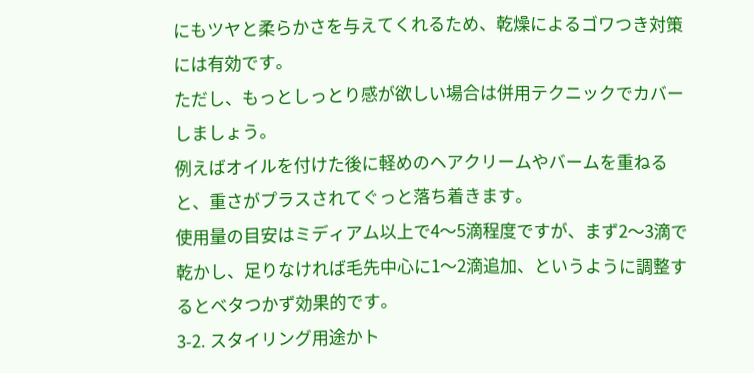にもツヤと柔らかさを与えてくれるため、乾燥によるゴワつき対策には有効です。
ただし、もっとしっとり感が欲しい場合は併用テクニックでカバーしましょう。
例えばオイルを付けた後に軽めのヘアクリームやバームを重ねると、重さがプラスされてぐっと落ち着きます。
使用量の目安はミディアム以上で4〜5滴程度ですが、まず2〜3滴で乾かし、足りなければ毛先中心に1〜2滴追加、というように調整するとベタつかず効果的です。
3-2. スタイリング用途かト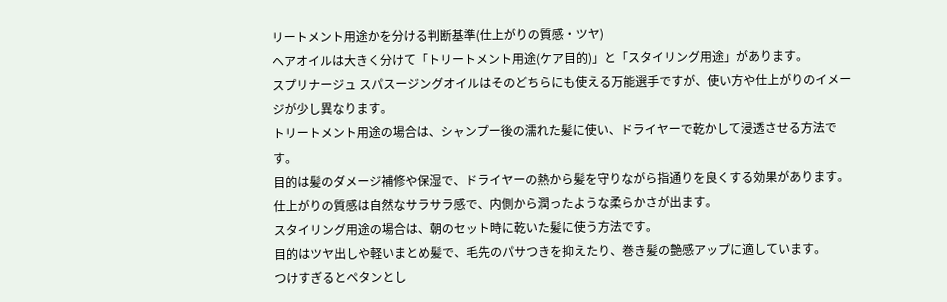リートメント用途かを分ける判断基準(仕上がりの質感・ツヤ)
ヘアオイルは大きく分けて「トリートメント用途(ケア目的)」と「スタイリング用途」があります。
スプリナージュ スパスージングオイルはそのどちらにも使える万能選手ですが、使い方や仕上がりのイメージが少し異なります。
トリートメント用途の場合は、シャンプー後の濡れた髪に使い、ドライヤーで乾かして浸透させる方法です。
目的は髪のダメージ補修や保湿で、ドライヤーの熱から髪を守りながら指通りを良くする効果があります。
仕上がりの質感は自然なサラサラ感で、内側から潤ったような柔らかさが出ます。
スタイリング用途の場合は、朝のセット時に乾いた髪に使う方法です。
目的はツヤ出しや軽いまとめ髪で、毛先のパサつきを抑えたり、巻き髪の艶感アップに適しています。
つけすぎるとペタンとし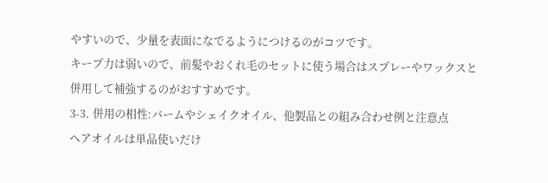やすいので、少量を表面になでるようにつけるのがコツです。
キープ力は弱いので、前髪やおくれ毛のセットに使う場合はスプレーやワックスと併用して補強するのがおすすめです。
3-3. 併用の相性:バームやシェイクオイル、他製品との組み合わせ例と注意点
ヘアオイルは単品使いだけ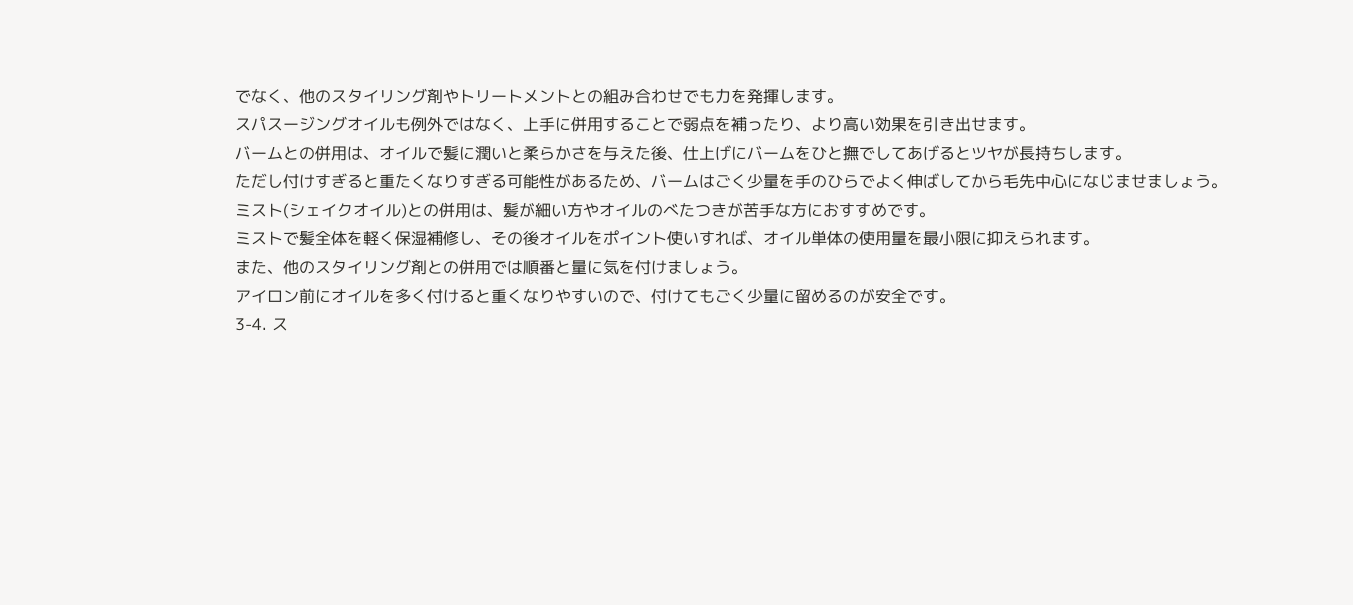でなく、他のスタイリング剤やトリートメントとの組み合わせでも力を発揮します。
スパスージングオイルも例外ではなく、上手に併用することで弱点を補ったり、より高い効果を引き出せます。
バームとの併用は、オイルで髪に潤いと柔らかさを与えた後、仕上げにバームをひと撫でしてあげるとツヤが長持ちします。
ただし付けすぎると重たくなりすぎる可能性があるため、バームはごく少量を手のひらでよく伸ばしてから毛先中心になじませましょう。
ミスト(シェイクオイル)との併用は、髪が細い方やオイルのべたつきが苦手な方におすすめです。
ミストで髪全体を軽く保湿補修し、その後オイルをポイント使いすれば、オイル単体の使用量を最小限に抑えられます。
また、他のスタイリング剤との併用では順番と量に気を付けましょう。
アイロン前にオイルを多く付けると重くなりやすいので、付けてもごく少量に留めるのが安全です。
3-4. ス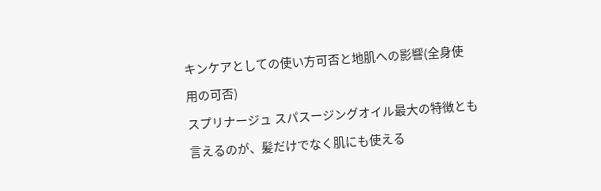キンケアとしての使い方可否と地肌への影響(全身使用の可否)
スプリナージュ スパスージングオイル最大の特徴とも言えるのが、髪だけでなく肌にも使える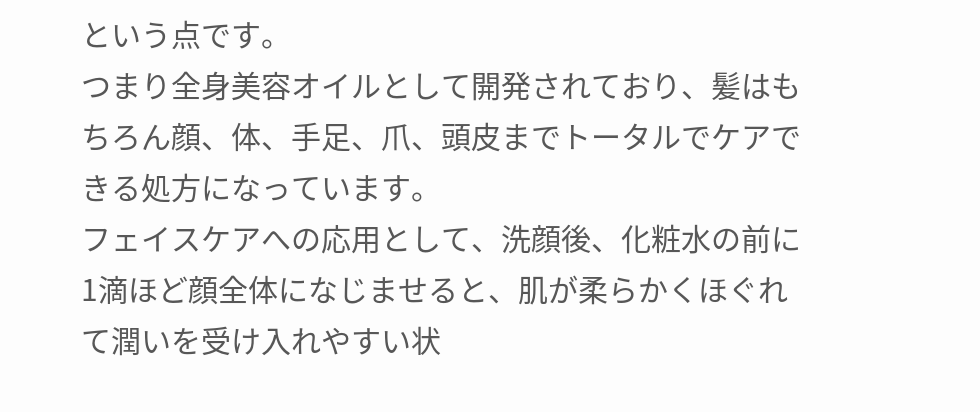という点です。
つまり全身美容オイルとして開発されており、髪はもちろん顔、体、手足、爪、頭皮までトータルでケアできる処方になっています。
フェイスケアへの応用として、洗顔後、化粧水の前に1滴ほど顔全体になじませると、肌が柔らかくほぐれて潤いを受け入れやすい状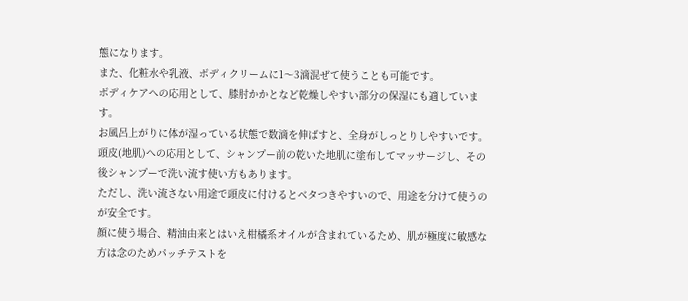態になります。
また、化粧水や乳液、ボディクリームに1〜3滴混ぜて使うことも可能です。
ボディケアへの応用として、膝肘かかとなど乾燥しやすい部分の保湿にも適しています。
お風呂上がりに体が湿っている状態で数滴を伸ばすと、全身がしっとりしやすいです。
頭皮(地肌)への応用として、シャンプー前の乾いた地肌に塗布してマッサージし、その後シャンプーで洗い流す使い方もあります。
ただし、洗い流さない用途で頭皮に付けるとベタつきやすいので、用途を分けて使うのが安全です。
顔に使う場合、精油由来とはいえ柑橘系オイルが含まれているため、肌が極度に敏感な方は念のためパッチテストを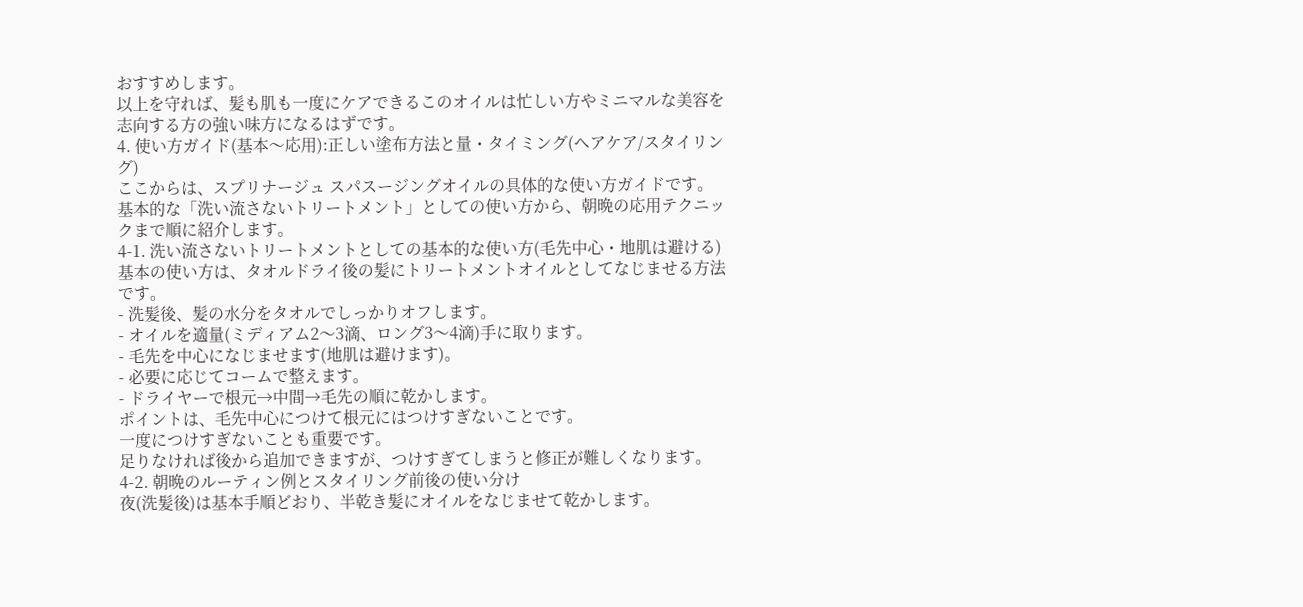おすすめします。
以上を守れば、髪も肌も一度にケアできるこのオイルは忙しい方やミニマルな美容を志向する方の強い味方になるはずです。
4. 使い方ガイド(基本〜応用):正しい塗布方法と量・タイミング(ヘアケア/スタイリング)
ここからは、スプリナージュ スパスージングオイルの具体的な使い方ガイドです。
基本的な「洗い流さないトリートメント」としての使い方から、朝晩の応用テクニックまで順に紹介します。
4-1. 洗い流さないトリートメントとしての基本的な使い方(毛先中心・地肌は避ける)
基本の使い方は、タオルドライ後の髪にトリートメントオイルとしてなじませる方法です。
- 洗髪後、髪の水分をタオルでしっかりオフします。
- オイルを適量(ミディアム2〜3滴、ロング3〜4滴)手に取ります。
- 毛先を中心になじませます(地肌は避けます)。
- 必要に応じてコームで整えます。
- ドライヤーで根元→中間→毛先の順に乾かします。
ポイントは、毛先中心につけて根元にはつけすぎないことです。
一度につけすぎないことも重要です。
足りなければ後から追加できますが、つけすぎてしまうと修正が難しくなります。
4-2. 朝晩のルーティン例とスタイリング前後の使い分け
夜(洗髪後)は基本手順どおり、半乾き髪にオイルをなじませて乾かします。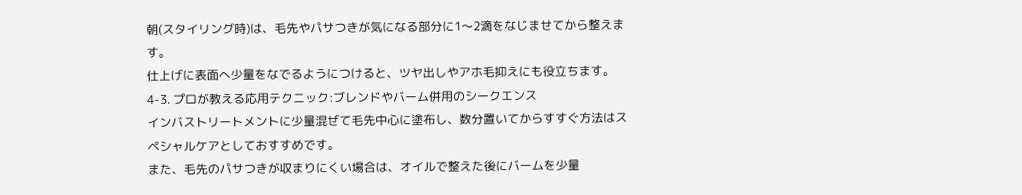朝(スタイリング時)は、毛先やパサつきが気になる部分に1〜2滴をなじませてから整えます。
仕上げに表面へ少量をなでるようにつけると、ツヤ出しやアホ毛抑えにも役立ちます。
4-3. プロが教える応用テクニック:ブレンドやバーム併用のシークエンス
インバストリートメントに少量混ぜて毛先中心に塗布し、数分置いてからすすぐ方法はスペシャルケアとしておすすめです。
また、毛先のパサつきが収まりにくい場合は、オイルで整えた後にバームを少量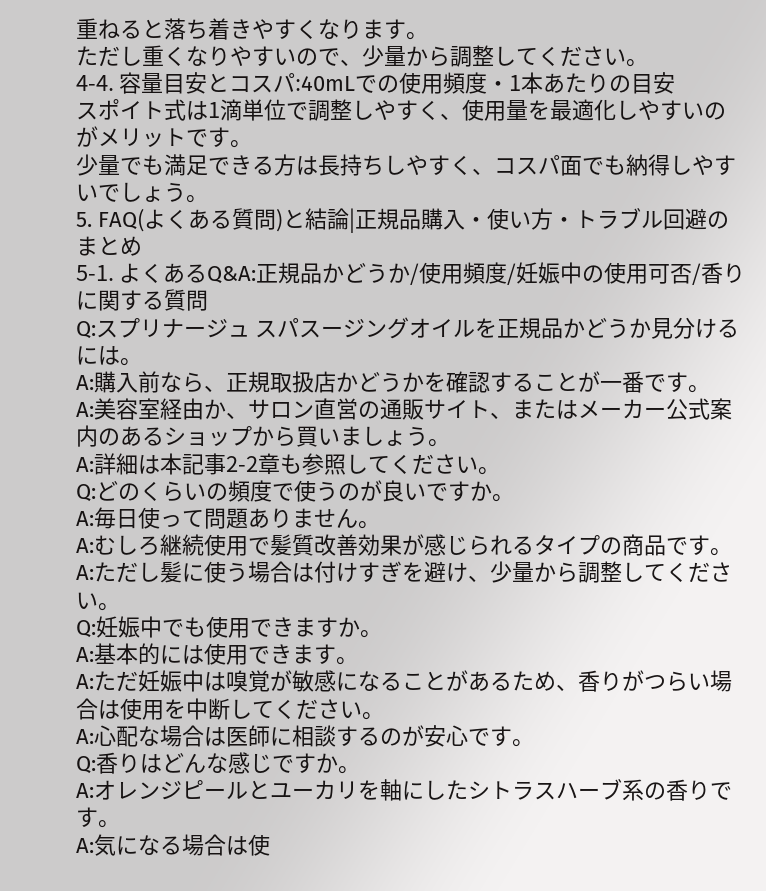重ねると落ち着きやすくなります。
ただし重くなりやすいので、少量から調整してください。
4-4. 容量目安とコスパ:40mLでの使用頻度・1本あたりの目安
スポイト式は1滴単位で調整しやすく、使用量を最適化しやすいのがメリットです。
少量でも満足できる方は長持ちしやすく、コスパ面でも納得しやすいでしょう。
5. FAQ(よくある質問)と結論|正規品購入・使い方・トラブル回避のまとめ
5-1. よくあるQ&A:正規品かどうか/使用頻度/妊娠中の使用可否/香りに関する質問
Q:スプリナージュ スパスージングオイルを正規品かどうか見分けるには。
A:購入前なら、正規取扱店かどうかを確認することが一番です。
A:美容室経由か、サロン直営の通販サイト、またはメーカー公式案内のあるショップから買いましょう。
A:詳細は本記事2-2章も参照してください。
Q:どのくらいの頻度で使うのが良いですか。
A:毎日使って問題ありません。
A:むしろ継続使用で髪質改善効果が感じられるタイプの商品です。
A:ただし髪に使う場合は付けすぎを避け、少量から調整してください。
Q:妊娠中でも使用できますか。
A:基本的には使用できます。
A:ただ妊娠中は嗅覚が敏感になることがあるため、香りがつらい場合は使用を中断してください。
A:心配な場合は医師に相談するのが安心です。
Q:香りはどんな感じですか。
A:オレンジピールとユーカリを軸にしたシトラスハーブ系の香りです。
A:気になる場合は使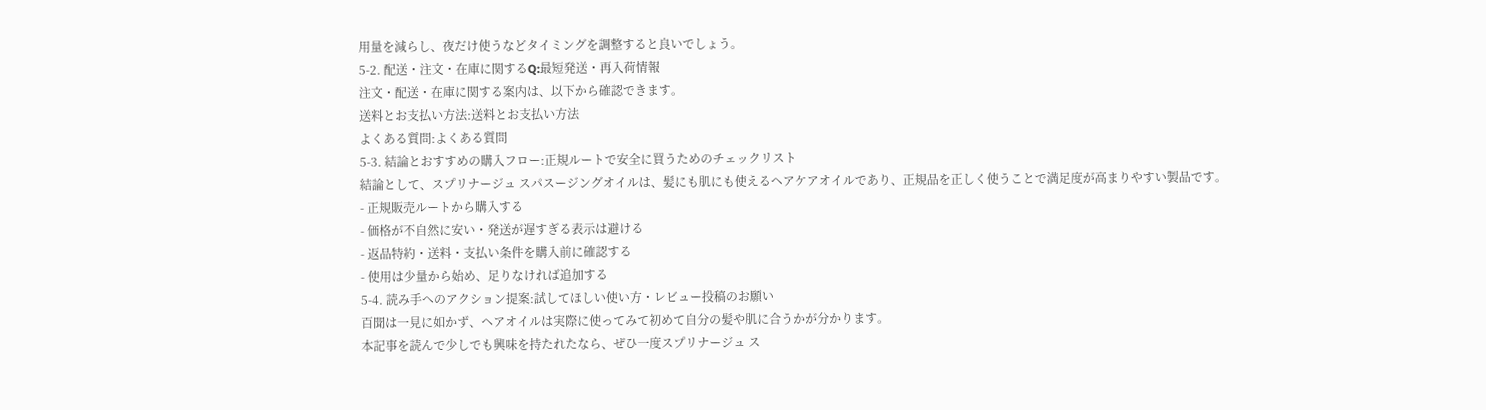用量を減らし、夜だけ使うなどタイミングを調整すると良いでしょう。
5-2. 配送・注文・在庫に関するQ:最短発送・再入荷情報
注文・配送・在庫に関する案内は、以下から確認できます。
送料とお支払い方法:送料とお支払い方法
よくある質問:よくある質問
5-3. 結論とおすすめの購入フロー:正規ルートで安全に買うためのチェックリスト
結論として、スプリナージュ スパスージングオイルは、髪にも肌にも使えるヘアケアオイルであり、正規品を正しく使うことで満足度が高まりやすい製品です。
- 正規販売ルートから購入する
- 価格が不自然に安い・発送が遅すぎる表示は避ける
- 返品特約・送料・支払い条件を購入前に確認する
- 使用は少量から始め、足りなければ追加する
5-4. 読み手へのアクション提案:試してほしい使い方・レビュー投稿のお願い
百聞は一見に如かず、ヘアオイルは実際に使ってみて初めて自分の髪や肌に合うかが分かります。
本記事を読んで少しでも興味を持たれたなら、ぜひ一度スプリナージュ ス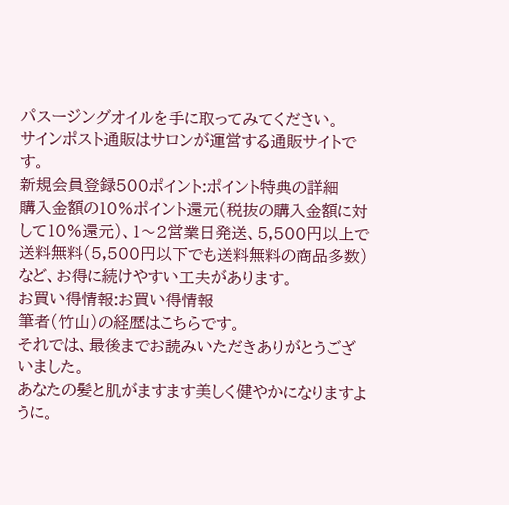パスージングオイルを手に取ってみてください。
サインポスト通販はサロンが運営する通販サイトです。
新規会員登録500ポイント:ポイント特典の詳細
購入金額の10%ポイント還元(税抜の購入金額に対して10%還元)、1〜2営業日発送、5,500円以上で送料無料(5,500円以下でも送料無料の商品多数)など、お得に続けやすい工夫があります。
お買い得情報:お買い得情報
筆者(竹山)の経歴はこちらです。
それでは、最後までお読みいただきありがとうございました。
あなたの髪と肌がますます美しく健やかになりますように。